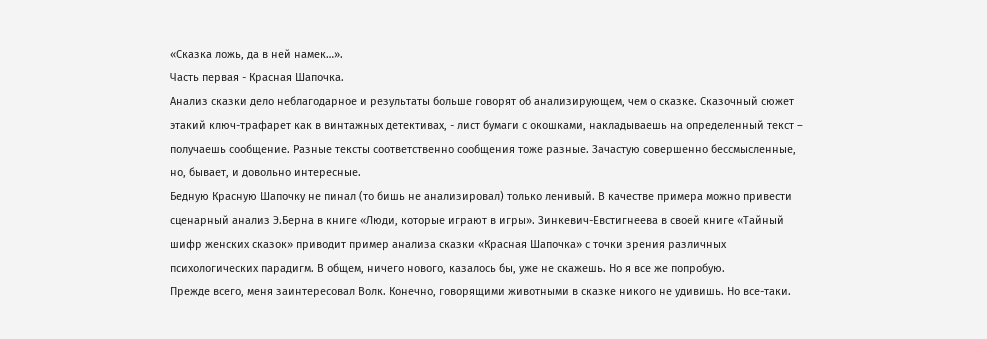«Сказка ложь, да в ней намек…».
Часть первая - Красная Шапочка.
Анализ сказки дело неблагодарное и результаты больше говорят об анализирующем, чем о сказке. Сказочный сюжет этакий ключ-трафарет как в винтажных детективах, - лист бумаги с окошками, накладываешь на определенный текст – получаешь сообщение. Разные тексты соответственно сообщения тоже разные. Зачастую совершенно бессмысленные, но, бывает, и довольно интересные.
Бедную Красную Шапочку не пинал (то бишь не анализировал) только ленивый. В качестве примера можно привести сценарный анализ Э.Берна в книге «Люди, которые играют в игры». Зинкевич-Евстигнеева в своей книге «Тайный шифр женских сказок» приводит пример анализа сказки «Красная Шапочка» с точки зрения различных психологических парадигм. В общем, ничего нового, казалось бы, уже не скажешь. Но я все же попробую.
Прежде всего, меня заинтересовал Волк. Конечно, говорящими животными в сказке никого не удивишь. Но все-таки.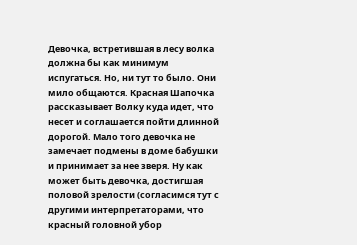Девочка, встретившая в лесу волка должна бы как минимум испугаться. Но, ни тут то было. Они мило общаются. Красная Шапочка рассказывает Волку куда идет, что несет и соглашается пойти длинной дорогой. Мало того девочка не замечает подмены в доме бабушки и принимает за нее зверя. Ну как может быть девочка, достигшая половой зрелости (согласимся тут с другими интерпретаторами, что красный головной убор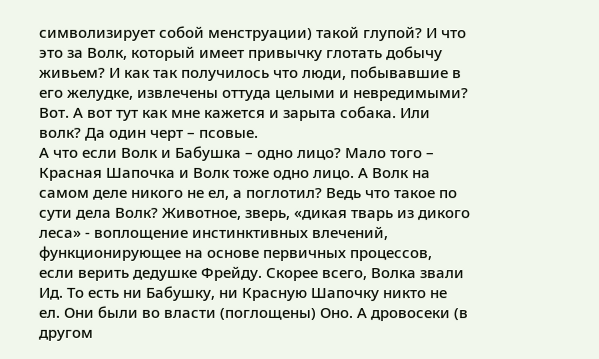символизирует собой менструации) такой глупой? И что это за Волк, который имеет привычку глотать добычу живьем? И как так получилось что люди, побывавшие в его желудке, извлечены оттуда целыми и невредимыми?
Вот. А вот тут как мне кажется и зарыта собака. Или волк? Да один черт – псовые.
А что если Волк и Бабушка – одно лицо? Мало того – Красная Шапочка и Волк тоже одно лицо. А Волк на самом деле никого не ел, а поглотил? Ведь что такое по сути дела Волк? Животное, зверь, «дикая тварь из дикого леса» - воплощение инстинктивных влечений, функционирующее на основе первичных процессов, если верить дедушке Фрейду. Скорее всего, Волка звали Ид. То есть ни Бабушку, ни Красную Шапочку никто не ел. Они были во власти (поглощены) Оно. А дровосеки (в другом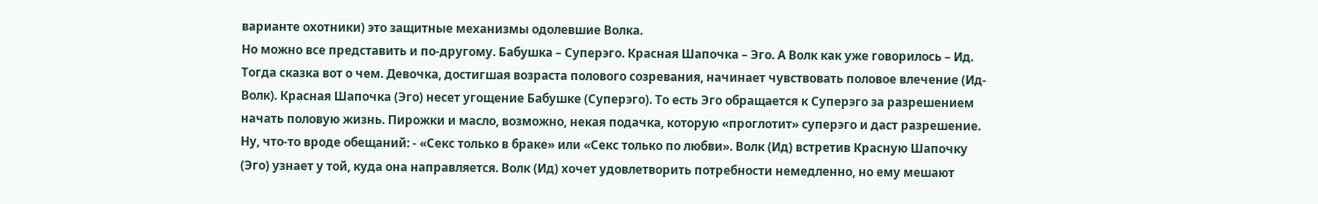варианте охотники) это защитные механизмы одолевшие Волка.
Но можно все представить и по-другому. Бабушка – Суперэго. Красная Шапочка – Эго. А Волк как уже говорилось – Ид.
Тогда сказка вот о чем. Девочка, достигшая возраста полового созревания, начинает чувствовать половое влечение (Ид-Волк). Красная Шапочка (Эго) несет угощение Бабушке (Суперэго). То есть Эго обращается к Суперэго за разрешением начать половую жизнь. Пирожки и масло, возможно, некая подачка, которую «проглотит» суперэго и даст разрешение. Ну, что-то вроде обещаний: - «Секс только в браке» или «Секс только по любви». Волк (Ид) встретив Красную Шапочку (Эго) узнает у той, куда она направляется. Волк (Ид) хочет удовлетворить потребности немедленно, но ему мешают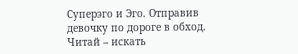Суперэго и Эго. Отправив девочку по дороге в обход. Читай – искать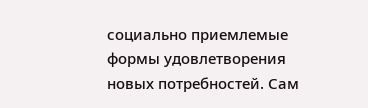социально приемлемые формы удовлетворения новых потребностей. Сам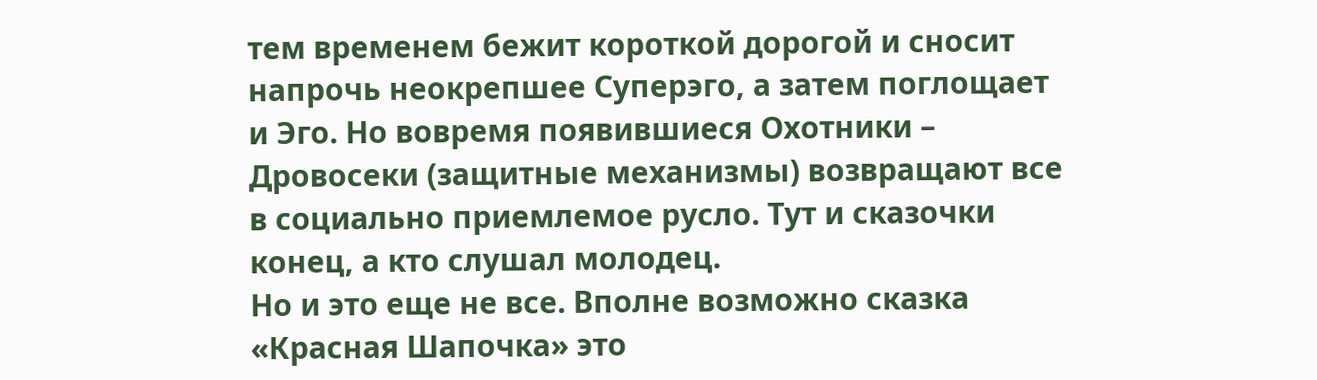тем временем бежит короткой дорогой и сносит напрочь неокрепшее Суперэго, а затем поглощает и Эго. Но вовремя появившиеся Охотники – Дровосеки (защитные механизмы) возвращают все в социально приемлемое русло. Тут и сказочки конец, а кто слушал молодец.
Но и это еще не все. Вполне возможно сказка «Красная Шапочка» это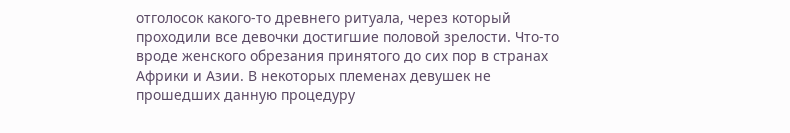отголосок какого-то древнего ритуала, через который проходили все девочки достигшие половой зрелости. Что-то вроде женского обрезания принятого до сих пор в странах Африки и Азии. В некоторых племенах девушек не прошедших данную процедуру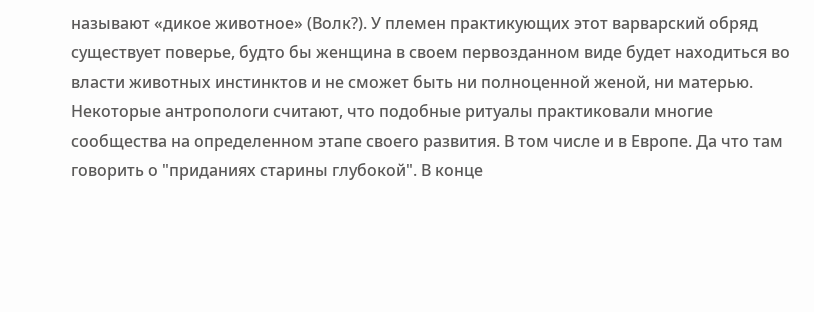называют «дикое животное» (Волк?). У племен практикующих этот варварский обряд существует поверье, будто бы женщина в своем первозданном виде будет находиться во власти животных инстинктов и не сможет быть ни полноценной женой, ни матерью. Некоторые антропологи считают, что подобные ритуалы практиковали многие сообщества на определенном этапе своего развития. В том числе и в Европе. Да что там говорить о "приданиях старины глубокой". В конце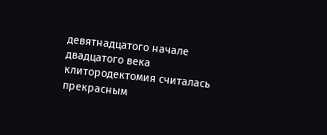девятнадцатого начале двадцатого века клитородектомия считалась прекрасным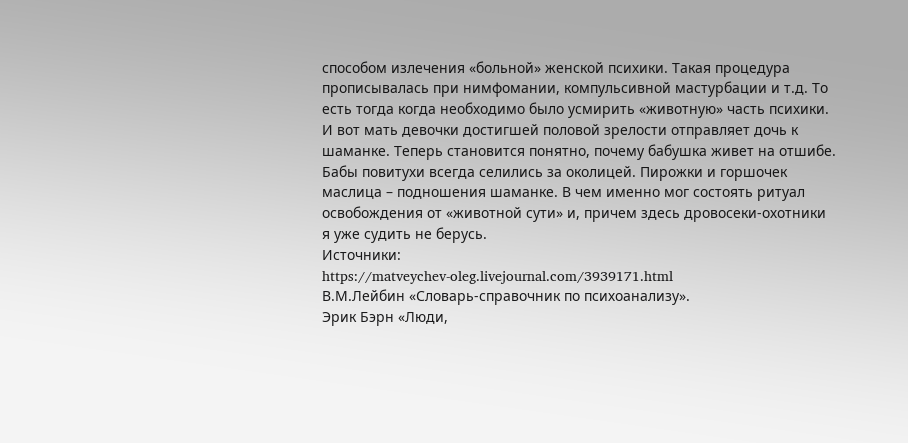способом излечения «больной» женской психики. Такая процедура прописывалась при нимфомании, компульсивной мастурбации и т.д. То есть тогда когда необходимо было усмирить «животную» часть психики.
И вот мать девочки достигшей половой зрелости отправляет дочь к шаманке. Теперь становится понятно, почему бабушка живет на отшибе. Бабы повитухи всегда селились за околицей. Пирожки и горшочек маслица – подношения шаманке. В чем именно мог состоять ритуал освобождения от «животной сути» и, причем здесь дровосеки-охотники я уже судить не берусь.
Источники:
https://matveychev-oleg.livejournal.com/3939171.html
В.М.Лейбин «Словарь-справочник по психоанализу».
Эрик Бэрн «Люди,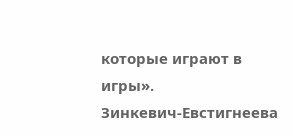которые играют в игры».
Зинкевич-Евстигнеева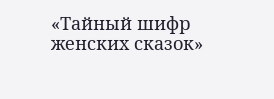«Тайный шифр женских сказок»